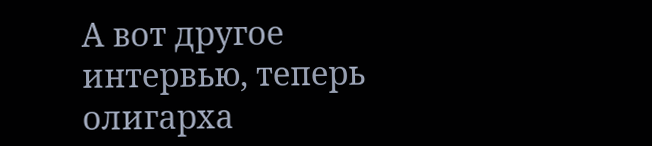А вот другое интервью, теперь олигарха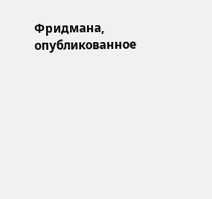Фридмана, опубликованное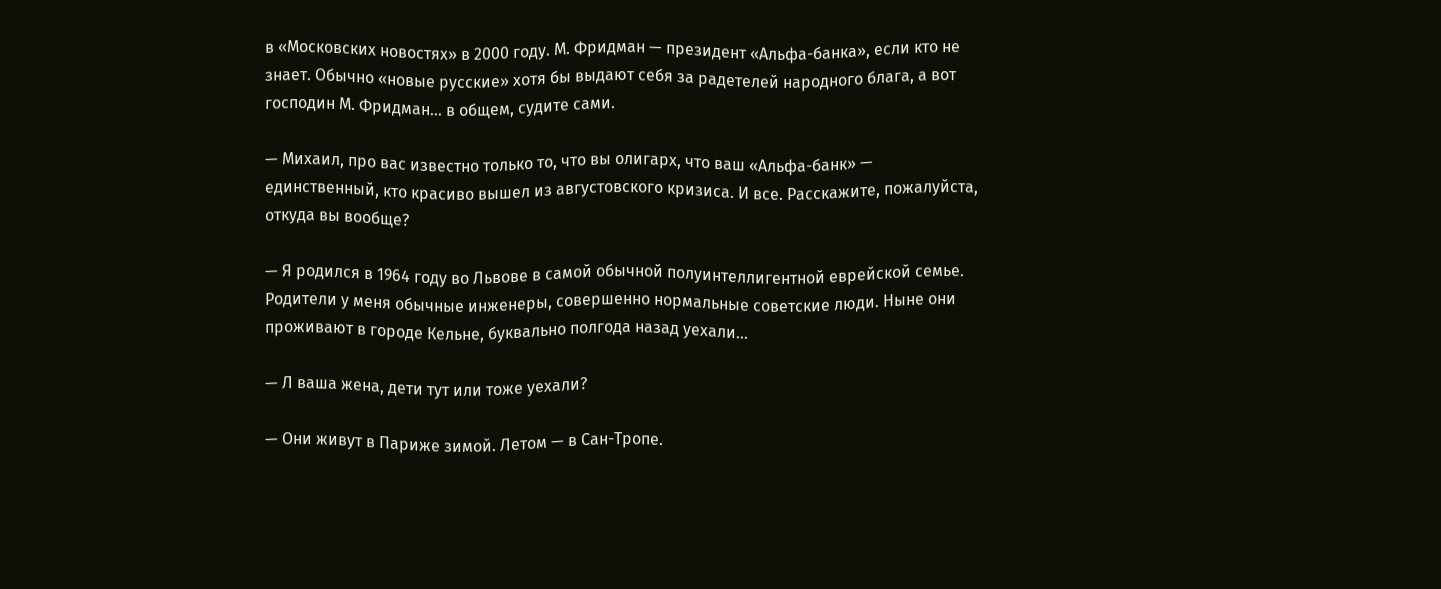в «Московских новостях» в 2000 году. М. Фридман — президент «Альфа-банка», если кто не знает. Обычно «новые русские» хотя бы выдают себя за радетелей народного блага, а вот господин М. Фридман… в общем, судите сами.

— Михаил, про вас известно только то, что вы олигарх, что ваш «Альфа-банк» — единственный, кто красиво вышел из августовского кризиса. И все. Расскажите, пожалуйста, откуда вы вообще?

— Я родился в 1964 году во Львове в самой обычной полуинтеллигентной еврейской семье. Родители у меня обычные инженеры, совершенно нормальные советские люди. Ныне они проживают в городе Кельне, буквально полгода назад уехали…

— Л ваша жена, дети тут или тоже уехали?

— Они живут в Париже зимой. Летом — в Сан-Тропе.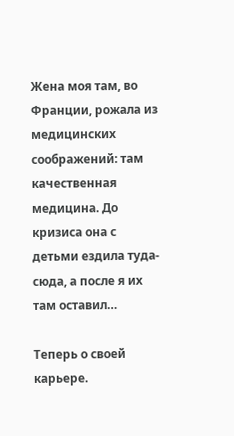Жена моя там, во Франции, рожала из медицинских соображений: там качественная медицина. До кризиса она с детьми ездила туда-сюда, а после я их там оставил…

Теперь о своей карьере.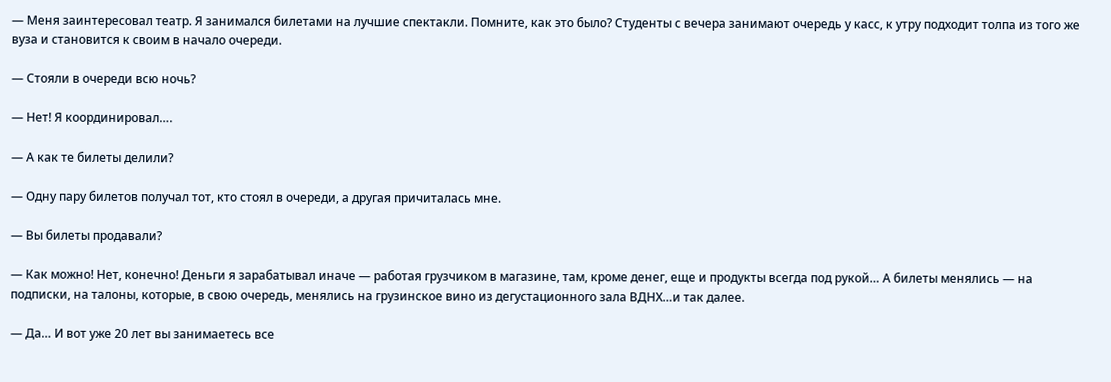— Меня заинтересовал театр. Я занимался билетами на лучшие спектакли. Помните, как это было? Студенты с вечера занимают очередь у касс, к утру подходит толпа из того же вуза и становится к своим в начало очереди.

— Стояли в очереди всю ночь?

— Нет! Я координировал….

— А как те билеты делили?

— Одну пару билетов получал тот, кто стоял в очереди, а другая причиталась мне.

— Вы билеты продавали?

— Как можно! Нет, конечно! Деньги я зарабатывал иначе — работая грузчиком в магазине, там, кроме денег, еще и продукты всегда под рукой… А билеты менялись — на подписки, на талоны, которые, в свою очередь, менялись на грузинское вино из дегустационного зала ВДНХ…и так далее.

— Да… И вот уже 20 лет вы занимаетесь все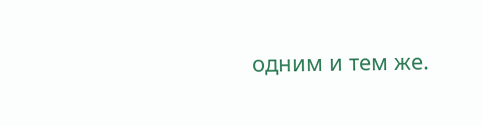одним и тем же.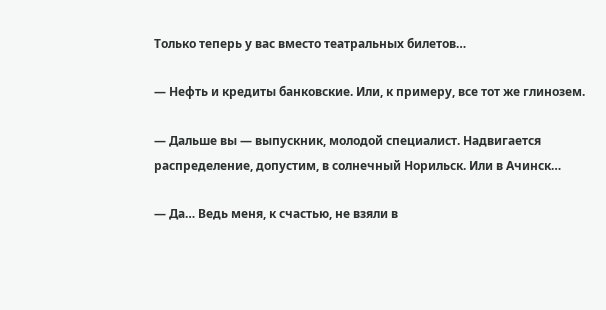Только теперь у вас вместо театральных билетов…

— Нефть и кредиты банковские. Или, к примеру, все тот же глинозем.

— Дальше вы — выпускник, молодой специалист. Надвигается распределение, допустим, в солнечный Норильск. Или в Ачинск…

— Да… Ведь меня, к счастью, не взяли в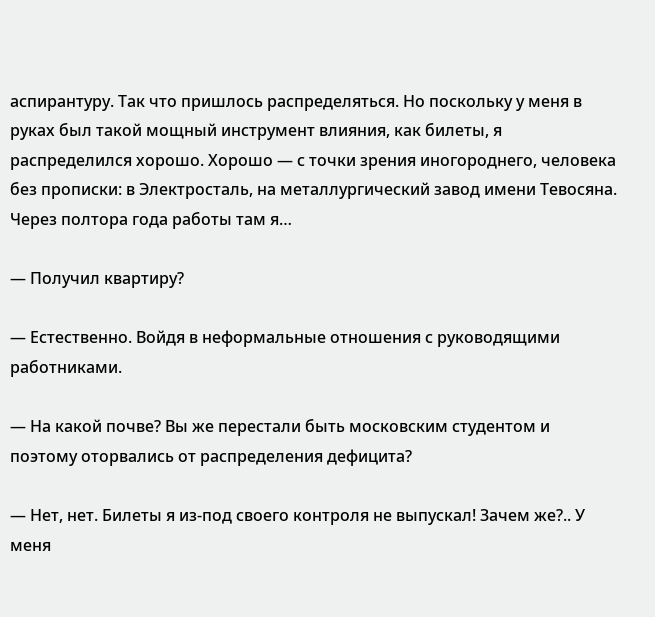аспирантуру. Так что пришлось распределяться. Но поскольку у меня в руках был такой мощный инструмент влияния, как билеты, я распределился хорошо. Хорошо — с точки зрения иногороднего, человека без прописки: в Электросталь, на металлургический завод имени Тевосяна. Через полтора года работы там я…

— Получил квартиру?

— Естественно. Войдя в неформальные отношения с руководящими работниками.

— На какой почве? Вы же перестали быть московским студентом и поэтому оторвались от распределения дефицита?

— Нет, нет. Билеты я из-под своего контроля не выпускал! Зачем же?.. У меня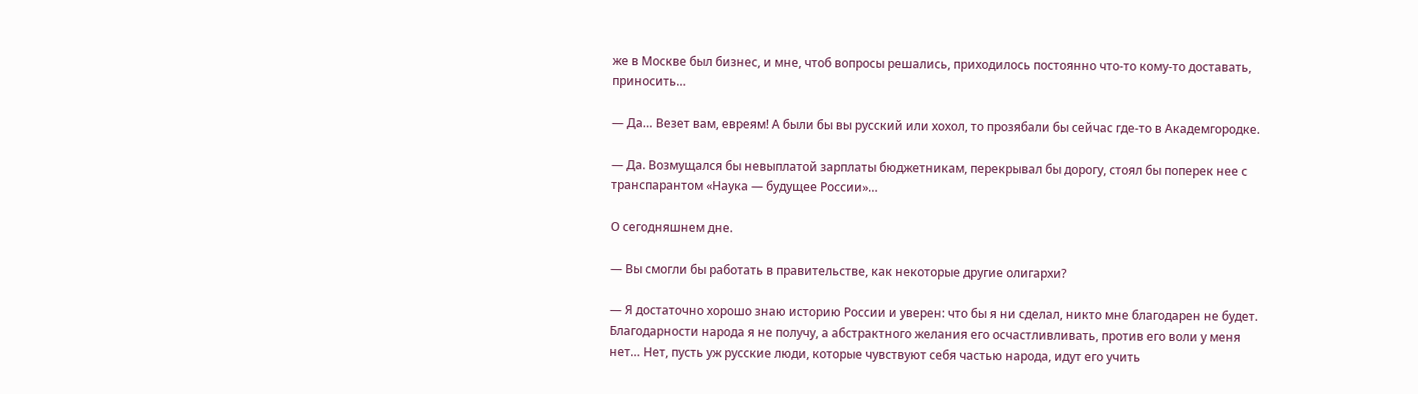же в Москве был бизнес, и мне, чтоб вопросы решались, приходилось постоянно что-то кому-то доставать, приносить…

— Да… Везет вам, евреям! А были бы вы русский или хохол, то прозябали бы сейчас где-то в Академгородке.

— Да. Возмущался бы невыплатой зарплаты бюджетникам, перекрывал бы дорогу, стоял бы поперек нее с транспарантом «Наука — будущее России»…

О сегодняшнем дне.

— Вы смогли бы работать в правительстве, как некоторые другие олигархи?

— Я достаточно хорошо знаю историю России и уверен: что бы я ни сделал, никто мне благодарен не будет. Благодарности народа я не получу, а абстрактного желания его осчастливливать, против его воли у меня нет… Нет, пусть уж русские люди, которые чувствуют себя частью народа, идут его учить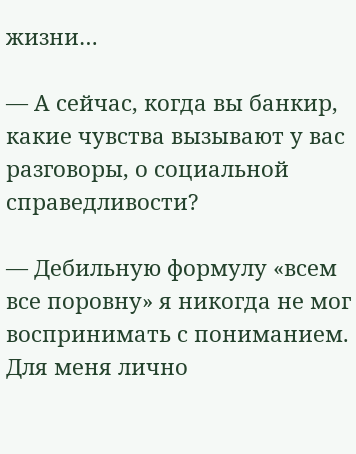жизни…

— А сейчас, когда вы банкир, какие чувства вызывают у вас разговоры, о социальной справедливости?

— Дебильную формулу «всем все поровну» я никогда не мог воспринимать с пониманием. Для меня лично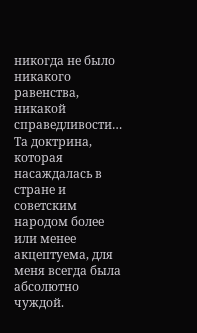никогда не было никакого равенства, никакой справедливости… Та доктрина, которая насаждалась в стране и советским народом более или менее акцептуема, для меня всегда была абсолютно чуждой.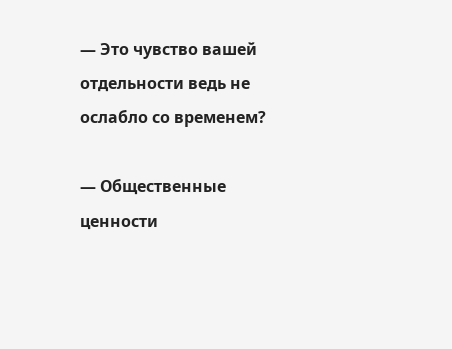— Это чувство вашей отдельности ведь не ослабло со временем?

— Общественные ценности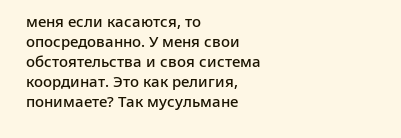меня если касаются, то опосредованно. У меня свои обстоятельства и своя система координат. Это как религия, понимаете? Так мусульмане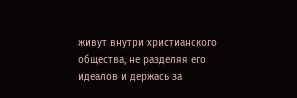живут внутри христианского общества, не разделяя его идеалов и держась за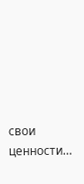свои ценности…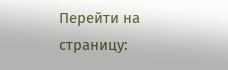Перейти на страницу: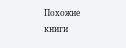Похожие книги